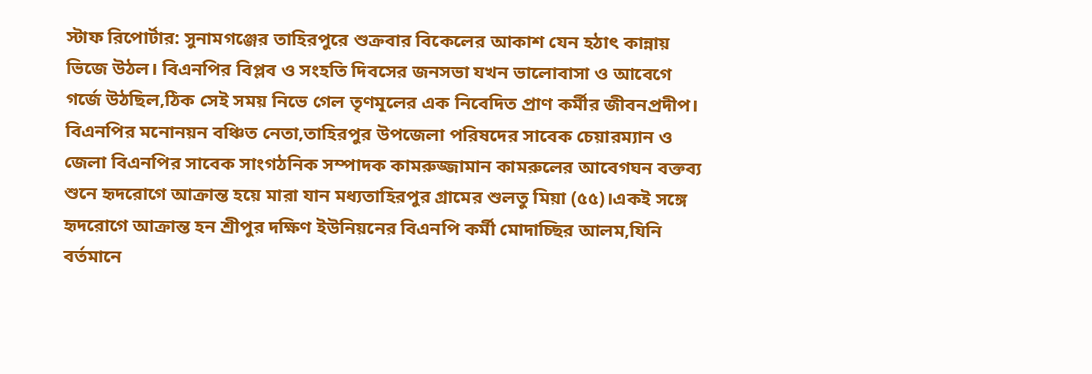স্টাফ রিপোর্টার: সুনামগঞ্জের তাহিরপুরে শুক্রবার বিকেলের আকাশ যেন হঠাৎ কান্নায় ভিজে উঠল। বিএনপির বিপ্লব ও সংহতি দিবসের জনসভা যখন ভালোবাসা ও আবেগে গর্জে উঠছিল,ঠিক সেই সময় নিভে গেল তৃণমূলের এক নিবেদিত প্রাণ কর্মীর জীবনপ্রদীপ।
বিএনপির মনোনয়ন বঞ্চিত নেতা,তাহিরপুর উপজেলা পরিষদের সাবেক চেয়ারম্যান ও জেলা বিএনপির সাবেক সাংগঠনিক সম্পাদক কামরুজ্জামান কামরুলের আবেগঘন বক্তব্য শুনে হৃদরোগে আক্রান্ত হয়ে মারা যান মধ্যতাহিরপুর গ্রামের শুলতু মিয়া (৫৫)।একই সঙ্গে হৃদরোগে আক্রান্ত হন শ্রীপুর দক্ষিণ ইউনিয়নের বিএনপি কর্মী মোদাচ্ছির আলম,যিনি বর্তমানে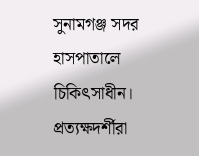সুনামগঞ্জ সদর হাসপাতালে চিকিৎসাধীন।
প্রত্যক্ষদর্শীরা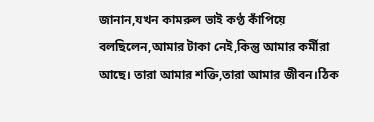জানান,যখন কামরুল ভাই কণ্ঠ কাঁপিয়ে বলছিলেন,আমার টাকা নেই,কিন্তু আমার কর্মীরা আছে। তারা আমার শক্তি,তারা আমার জীবন।ঠিক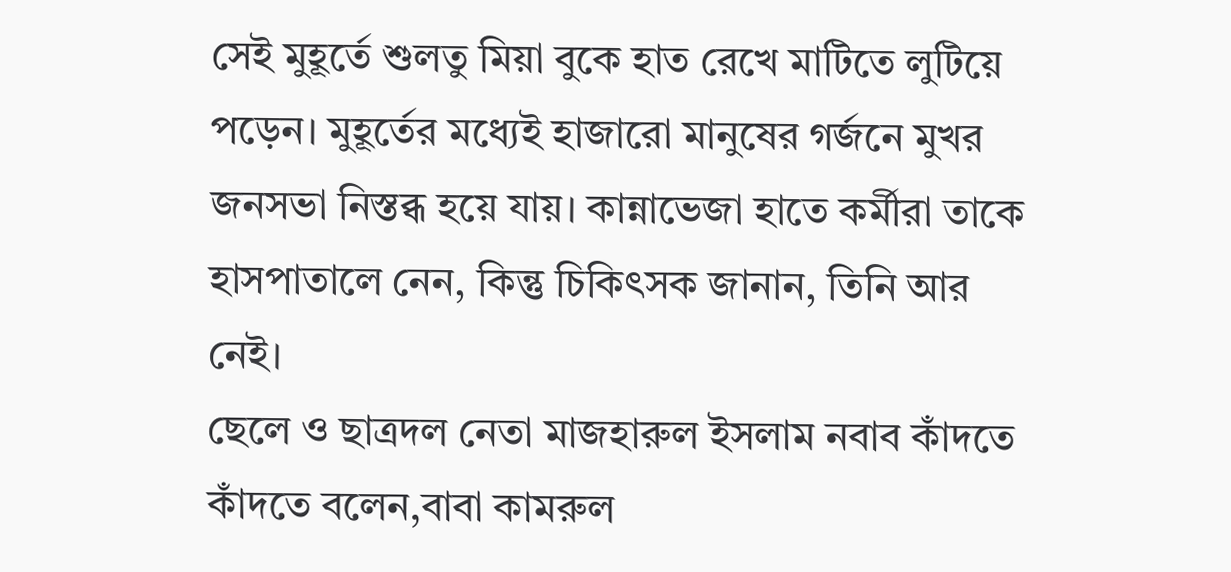সেই মুহূর্তে শুলতু মিয়া বুকে হাত রেখে মাটিতে লুটিয়ে পড়েন। মুহূর্তের মধ্যেই হাজারো মানুষের গর্জনে মুখর জনসভা নিস্তব্ধ হয়ে যায়। কান্নাভেজা হাতে কর্মীরা তাকে হাসপাতালে নেন, কিন্তু চিকিৎসক জানান, তিনি আর নেই।
ছেলে ও ছাত্রদল নেতা মাজহারুল ইসলাম নবাব কাঁদতে কাঁদতে বলেন,বাবা কামরুল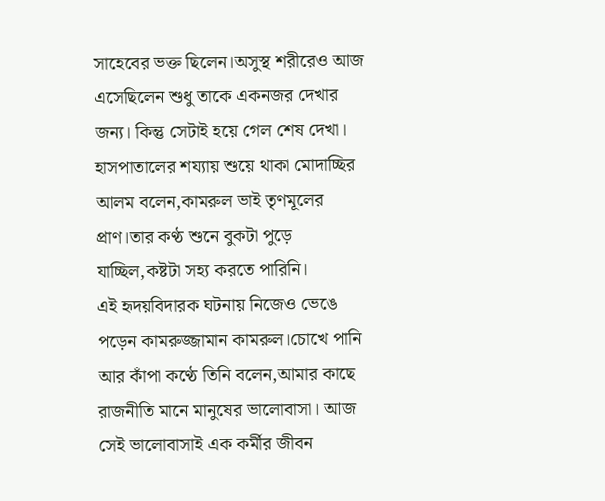সাহেবের ভক্ত ছিলেন।অসুস্থ শরীরেও আজ এসেছিলেন শুধু তাকে একনজর দেখার জন্য। কিন্তু সেটাই হয়ে গেল শেষ দেখা।
হাসপাতালের শয্যায় শুয়ে থাকা মোদাচ্ছির আলম বলেন,কামরুল ভাই তৃণমূলের প্রাণ।তার কণ্ঠ শুনে বুকটা পুড়ে যাচ্ছিল,কষ্টটা সহ্য করতে পারিনি।
এই হৃদয়বিদারক ঘটনায় নিজেও ভেঙে পড়েন কামরুজ্জামান কামরুল।চোখে পানি আর কাঁপা কণ্ঠে তিনি বলেন,আমার কাছে রাজনীতি মানে মানুষের ভালোবাসা। আজ সেই ভালোবাসাই এক কর্মীর জীবন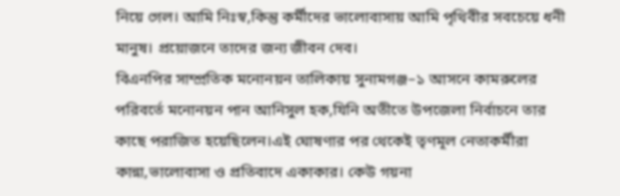নিয়ে গেল। আমি নিঃস্ব,কিন্তু কর্মীদের ভালোবাসায় আমি পৃথিবীর সবচেয়ে ধনী মানুষ। প্রয়োজনে তাদের জন্য জীবন দেব।
বিএনপির সাম্প্রতিক মনোনয়ন তালিকায় সুনামগঞ্জ–১ আসনে কামরুলের পরিবর্তে মনোনয়ন পান আনিসুল হক,যিনি অতীতে উপজেলা নির্বাচনে তার কাছে পরাজিত হয়েছিলেন।এই ঘোষণার পর থেকেই তৃণমূল নেতাকর্মীরা কান্না,ভালোবাসা ও প্রতিবাদে একাকার। কেউ গয়না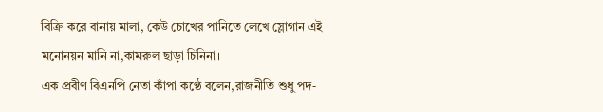বিক্রি করে বানায় মালা, কেউ চোখের পানিতে লেখে স্লোগান এই মনোনয়ন মানি না,কামরুল ছাড়া চিনিনা।
এক প্রবীণ বিএনপি নেতা কাঁপা কণ্ঠে বলেন,রাজনীতি শুধু পদ-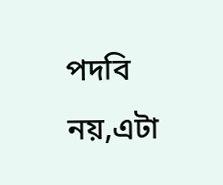পদবি নয়,এটা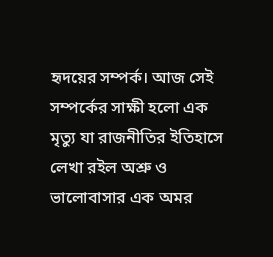হৃদয়ের সম্পর্ক। আজ সেই সম্পর্কের সাক্ষী হলো এক মৃত্যু যা রাজনীতির ইতিহাসে লেখা রইল অশ্রু ও ভালোবাসার এক অমর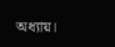অধ্যায়।